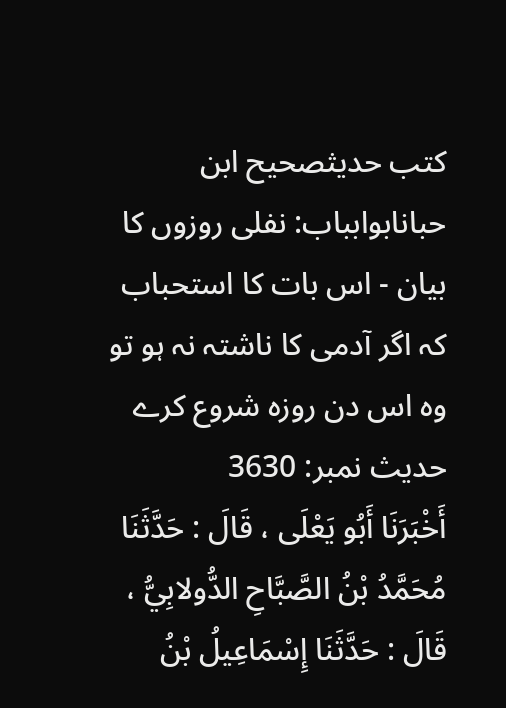کتب حدیثصحیح ابن حبانابوابباب: نفلی روزوں کا بیان - اس بات کا استحباب کہ اگر آدمی کا ناشتہ نہ ہو تو وہ اس دن روزہ شروع کرے
حدیث نمبر: 3630
أَخْبَرَنَا أَبُو يَعْلَى ، قَالَ : حَدَّثَنَا مُحَمَّدُ بْنُ الصَّبَّاحِ الدُّولابِيُّ ، قَالَ : حَدَّثَنَا إِسْمَاعِيلُ بْنُ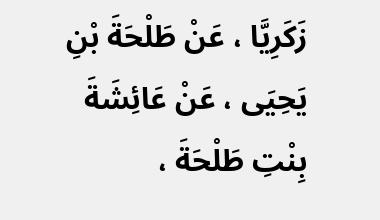زَكَرِيَّا ، عَنْ طَلْحَةَ بْنِ يَحِيَى ، عَنْ عَائِشَةَ بِنْتِ طَلْحَةَ ،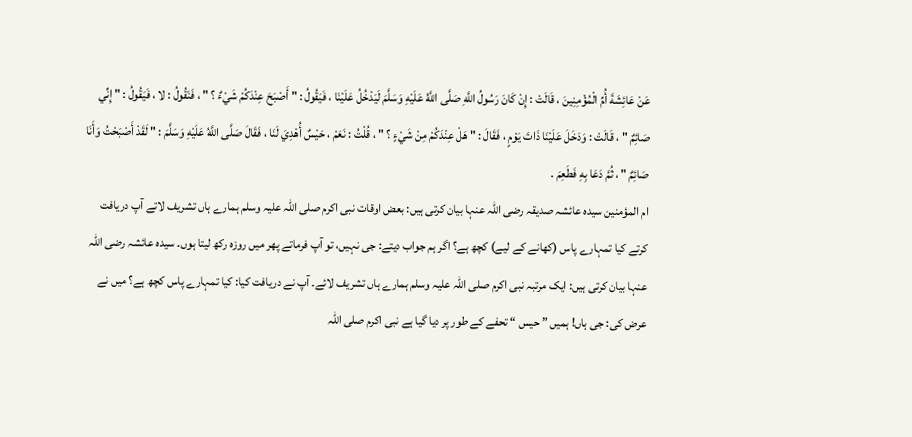عَنْ عَائِشَةَ أُمِّ الْمُؤْمِنِينَ ، قَالَتْ : إِنْ كَانَ رَسُولُ اللَّهِ صَلَّى اللَّهُ عَلَيْهِ وَسَلَّمَ لَيَدْخُلُ عَلَيْنَا ، فَيَقُولُ : " أَصْبَحَ عِنْدَكُمْ شَيْءٌ ؟ " ، فَنَقُولُ : لا ، فَيَقُولُ : " إِنِّي صَائِمٌ " ، قَالَتْ : وَدَخَلَ عَلَيْنَا ذَاتَ يَوْمٍ ، فَقَالَ : " هَلْ عِنْدَكُمْ مِنْ شَيْءٍ ؟ " ، قُلْتُ : نَعَمْ ، حَيْسٌ أُهْدِيَ لَنَا ، فَقَالَ صَلَّى اللَّهُ عَلَيْهِ وَسَلَّمَ : " لَقَدْ أَصْبَحْتُ وَأَنَا صَائِمٌ " ، ثُمَّ دَعَا بِهِ فَطَعِمَ .
ام المؤمنین سیدہ عائشہ صدیقہ رضی اللہ عنہا بیان کرتی ہیں: بعض اوقات نبی اکرم صلی اللہ علیہ وسلم ہمارے ہاں تشریف لاتے آپ دریافت کرتے کیا تمہارے پاس (کھانے کے لیے) کچھ ہے؟ اگر ہم جواب دیتے: جی نہیں، تو آپ فرماتے پھر میں روزہ رکھ لیتا ہوں۔ سیدہ عائشہ رضی اللہ عنہا بیان کرتی ہیں: ایک مرتبہ نبی اکرم صلی اللہ علیہ وسلم ہمارے ہاں تشریف لائے۔ آپ نے دریافت کیا: کیا تمہارے پاس کچھ ہے؟ میں نے عرض کی: جی ہاں! ہمیں ” حیس “ تحفے کے طور پر دیا گیا ہے نبی اکرم صلی اللہ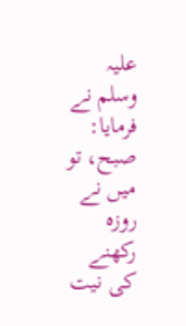علیہ وسلم نے فرمایا: صبح، تو میں نے روزہ رکھنے کی نیت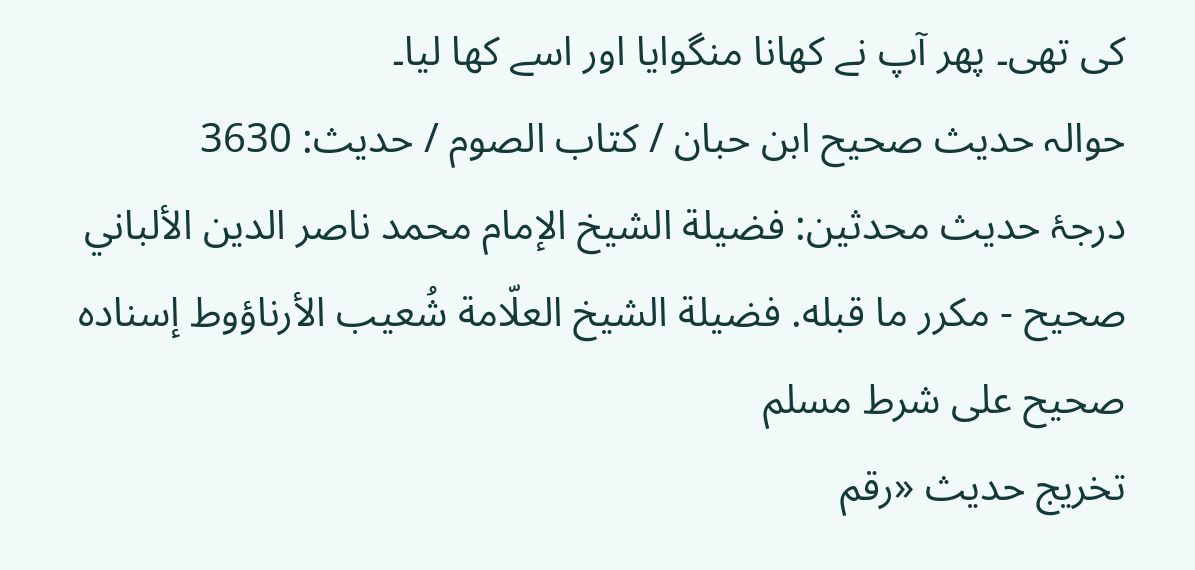کی تھی۔ پھر آپ نے کھانا منگوایا اور اسے کھا لیا۔
حوالہ حدیث صحیح ابن حبان / كتاب الصوم / حدیث: 3630
درجۂ حدیث محدثین: فضيلة الشيخ الإمام محمد ناصر الدين الألباني صحيح - مكرر ما قبله. فضيلة الشيخ العلّامة شُعيب الأرناؤوط إسناده صحيح على شرط مسلم
تخریج حدیث «رقم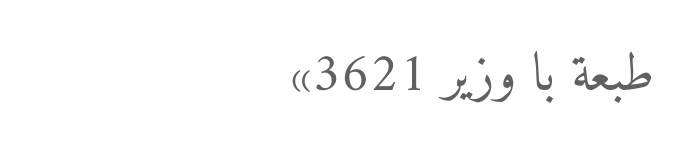طبعة با وزير 3621»